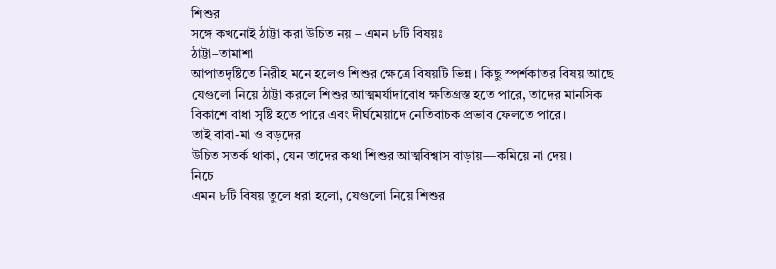শিশুর
সঙ্গে কখনোই ঠাট্টা করা উচিত নয় – এমন ৮টি বিষয়ঃ
ঠাট্টা–তামাশা
আপাতদৃষ্টিতে নিরীহ মনে হলেও শিশুর ক্ষেত্রে বিষয়টি ভিন্ন। কিছু স্পর্শকাতর বিষয় আছে
যেগুলো নিয়ে ঠাট্টা করলে শিশুর আত্মমর্যাদাবোধ ক্ষতিগ্রস্ত হতে পারে, তাদের মানসিক
বিকাশে বাধা সৃষ্টি হতে পারে এবং দীর্ঘমেয়াদে নেতিবাচক প্রভাব ফেলতে পারে।
তাই বাবা-মা ও বড়দের
উচিত সতর্ক থাকা, যেন তাদের কথা শিশুর আত্মবিশ্বাস বাড়ায়—কমিয়ে না দেয়।
নিচে
এমন ৮টি বিষয় তুলে ধরা হলো, যেগুলো নিয়ে শিশুর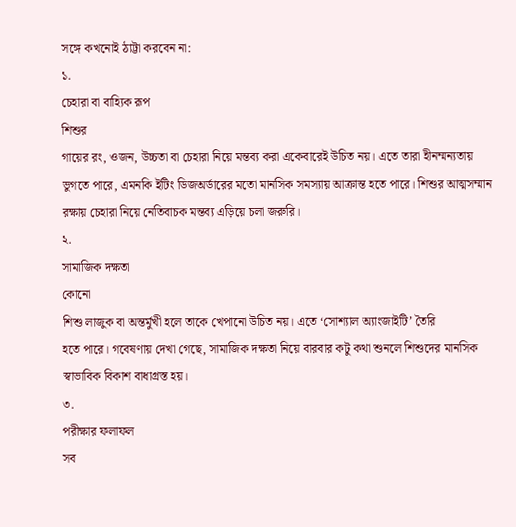সঙ্গে কখনোই ঠাট্টা করবেন না:
১.
চেহারা বা বাহ্যিক রূপ
শিশুর
গায়ের রং, ওজন, উচ্চতা বা চেহারা নিয়ে মন্তব্য করা একেবারেই উচিত নয়। এতে তারা হীনম্মন্যতায়
ভুগতে পারে, এমনকি ইটিং ডিজঅর্ডারের মতো মানসিক সমস্যায় আক্রান্ত হতে পারে। শিশুর আত্মসম্মান
রক্ষায় চেহারা নিয়ে নেতিবাচক মন্তব্য এড়িয়ে চলা জরুরি।
২.
সামাজিক দক্ষতা
কোনো
শিশু লাজুক বা অন্তর্মুখী হলে তাকে খেপানো উচিত নয়। এতে ‘সোশ্যাল অ্যাংজাইটি’ তৈরি
হতে পারে। গবেষণায় দেখা গেছে, সামাজিক দক্ষতা নিয়ে বারবার কটু কথা শুনলে শিশুদের মানসিক
স্বাভাবিক বিকাশ বাধাগ্রস্ত হয়।
৩.
পরীক্ষার ফলাফল
সব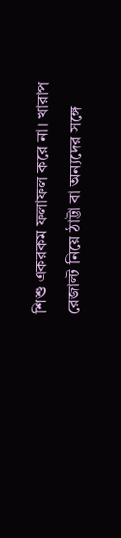শিশু একরকম ফলাফল করে না। খারাপ রেজাল্ট নিয়ে ঠাট্টা বা অন্যদের সঙ্গে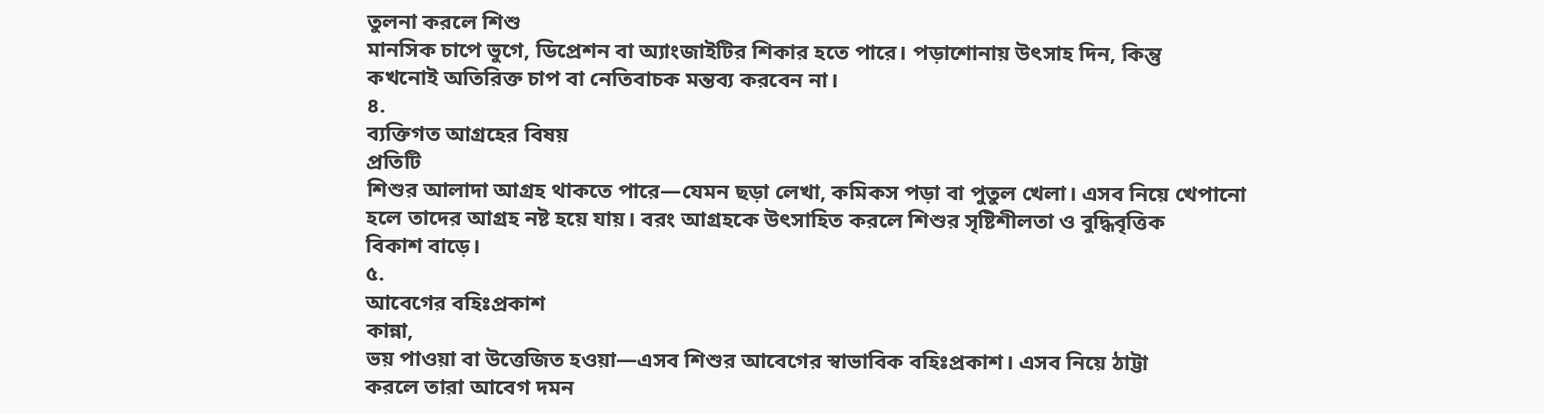তুলনা করলে শিশু
মানসিক চাপে ভুগে, ডিপ্রেশন বা অ্যাংজাইটির শিকার হতে পারে। পড়াশোনায় উৎসাহ দিন, কিন্তু
কখনোই অতিরিক্ত চাপ বা নেতিবাচক মন্তব্য করবেন না।
৪.
ব্যক্তিগত আগ্রহের বিষয়
প্রতিটি
শিশুর আলাদা আগ্রহ থাকতে পারে—যেমন ছড়া লেখা, কমিকস পড়া বা পুতুল খেলা। এসব নিয়ে খেপানো
হলে তাদের আগ্রহ নষ্ট হয়ে যায়। বরং আগ্রহকে উৎসাহিত করলে শিশুর সৃষ্টিশীলতা ও বুদ্ধিবৃত্তিক
বিকাশ বাড়ে।
৫.
আবেগের বহিঃপ্রকাশ
কান্না,
ভয় পাওয়া বা উত্তেজিত হওয়া—এসব শিশুর আবেগের স্বাভাবিক বহিঃপ্রকাশ। এসব নিয়ে ঠাট্টা
করলে তারা আবেগ দমন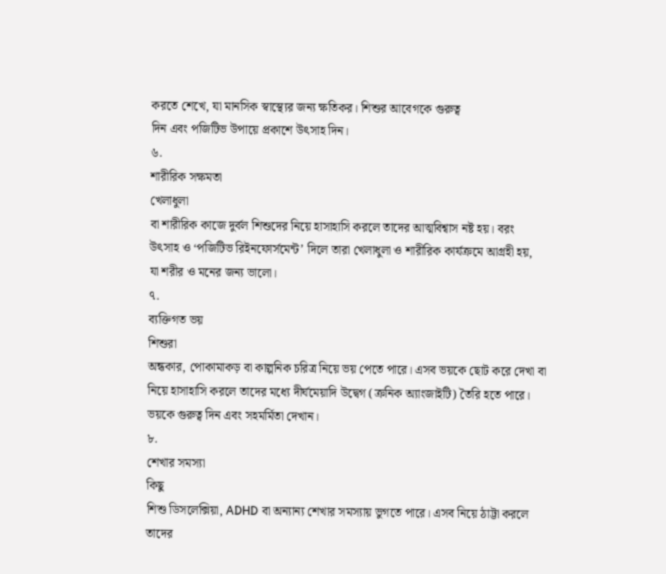করতে শেখে, যা মানসিক স্বাস্থ্যের জন্য ক্ষতিকর। শিশুর আবেগকে গুরুত্ব
দিন এবং পজিটিভ উপায়ে প্রকাশে উৎসাহ দিন।
৬.
শারীরিক সক্ষমতা
খেলাধুলা
বা শারীরিক কাজে দুর্বল শিশুদের নিয়ে হাসাহাসি করলে তাদের আত্মবিশ্বাস নষ্ট হয়। বরং
উৎসাহ ও ‘পজিটিভ রিইনফোর্সমেন্ট’ দিলে তারা খেলাধুলা ও শারীরিক কার্যক্রমে আগ্রহী হয়,
যা শরীর ও মনের জন্য ভালো।
৭.
ব্যক্তিগত ভয়
শিশুরা
অন্ধকার, পোকামাকড় বা কাল্পনিক চরিত্র নিয়ে ভয় পেতে পারে। এসব ভয়কে ছোট করে দেখা বা
নিয়ে হাসাহাসি করলে তাদের মধ্যে দীর্ঘমেয়াদি উদ্বেগ (ক্রনিক অ্যাংজাইটি) তৈরি হতে পারে।
ভয়কে গুরুত্ব দিন এবং সহমর্মিতা দেখান।
৮.
শেখার সমস্যা
কিছু
শিশু ডিসলেক্সিয়া, ADHD বা অন্যান্য শেখার সমস্যায় ভুগতে পারে। এসব নিয়ে ঠাট্টা করলে
তাদের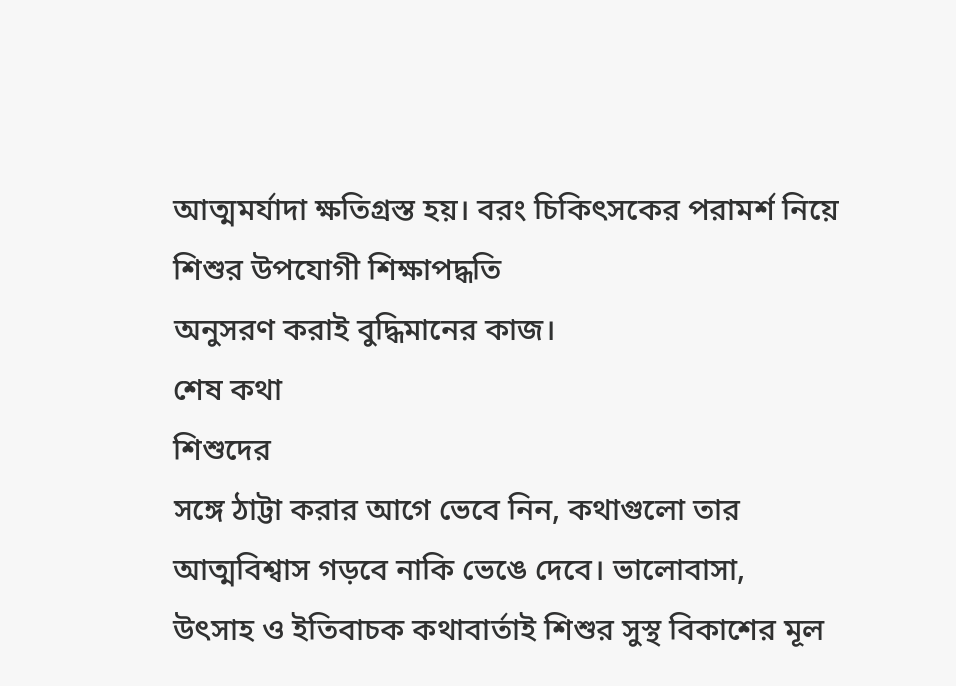আত্মমর্যাদা ক্ষতিগ্রস্ত হয়। বরং চিকিৎসকের পরামর্শ নিয়ে শিশুর উপযোগী শিক্ষাপদ্ধতি
অনুসরণ করাই বুদ্ধিমানের কাজ।
শেষ কথা
শিশুদের
সঙ্গে ঠাট্টা করার আগে ভেবে নিন, কথাগুলো তার আত্মবিশ্বাস গড়বে নাকি ভেঙে দেবে। ভালোবাসা,
উৎসাহ ও ইতিবাচক কথাবার্তাই শিশুর সুস্থ বিকাশের মূল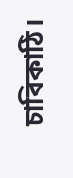চাবিকাঠি।